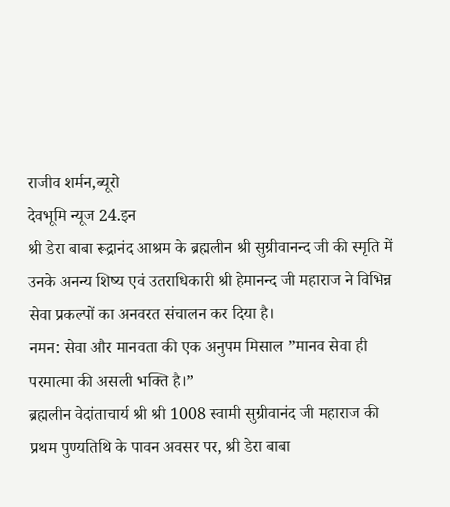राजीव शर्मन,ब्यूरो
देवभूमि न्यूज 24.इन
श्री डेरा बाबा रूद्रानंद आश्रम के ब्रह्मलीन श्री सुग्रीवानन्द जी की स्मृति में उनके अनन्य शिष्य एवं उतराधिकारी श्री हेमानन्द जी महाराज ने विभिन्न सेवा प्रकल्पों का अनवरत संचालन कर दिया है।
नमन: सेवा और मानवता की एक अनुपम मिसाल ”मानव सेवा ही परमात्मा की असली भक्ति है।”
ब्रह्मलीन वेदांताचार्य श्री श्री 1008 स्वामी सुग्रीवानंद जी महाराज की प्रथम पुण्यतिथि के पावन अवसर पर, श्री डेरा बाबा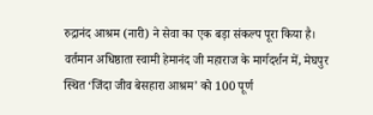रुद्रानंद आश्रम (नारी) ने सेवा का एक बड़ा संकल्प पूरा किया है।
वर्तमान अधिष्ठाता स्वामी हेमानंद जी महाराज के मार्गदर्शन में, मेघपुर स्थित ‘जिंदा जीव बेसहारा आश्रम’ को 100 पूर्ण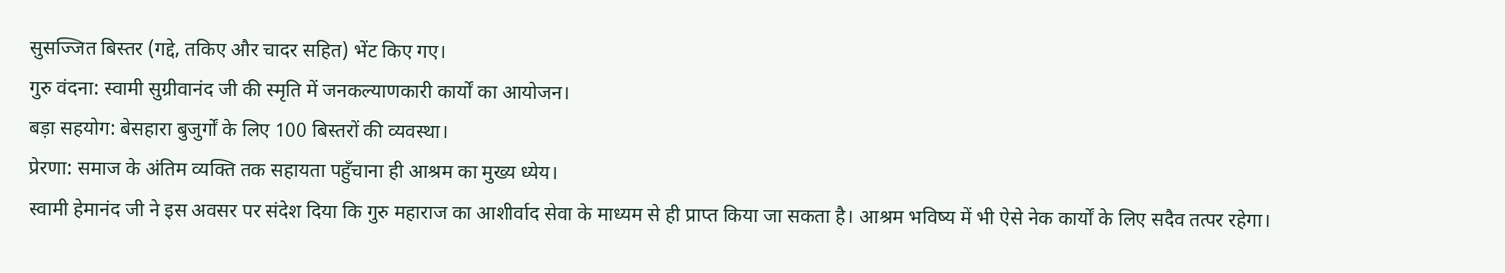सुसज्जित बिस्तर (गद्दे, तकिए और चादर सहित) भेंट किए गए।
गुरु वंदना: स्वामी सुग्रीवानंद जी की स्मृति में जनकल्याणकारी कार्यों का आयोजन।
बड़ा सहयोग: बेसहारा बुजुर्गों के लिए 100 बिस्तरों की व्यवस्था।
प्रेरणा: समाज के अंतिम व्यक्ति तक सहायता पहुँचाना ही आश्रम का मुख्य ध्येय।
स्वामी हेमानंद जी ने इस अवसर पर संदेश दिया कि गुरु महाराज का आशीर्वाद सेवा के माध्यम से ही प्राप्त किया जा सकता है। आश्रम भविष्य में भी ऐसे नेक कार्यों के लिए सदैव तत्पर रहेगा।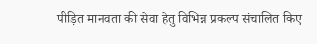पीड़ित मानवता की सेवा हेतु विभिन्न प्रकल्प संचालित किए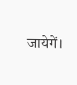जायेगें।